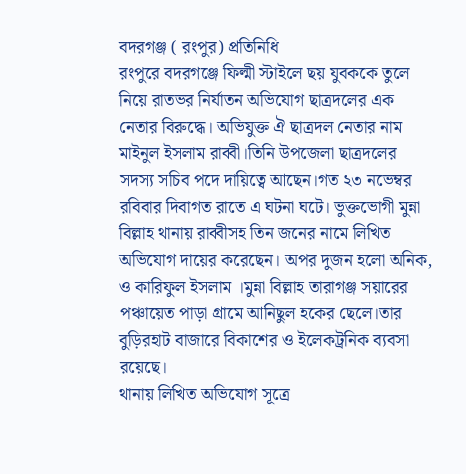বদরগঞ্জ ( রংপুর) প্রতিনিধি
রংপুরে বদরগঞ্জে ফিল্মী স্টাইলে ছয় যুবককে তুলে নিয়ে রাতভর নির্যাতন অভিযোগ ছাত্রদলের এক নেতার বিরুদ্ধে। অভিযুক্ত ঐ ছাত্রদল নেতার নাম মাইনুল ইসলাম রাব্বী।তিনি উপজেলা ছাত্রদলের সদস্য সচিব পদে দায়িত্বে আছেন।গত ২৩ নভেম্বর রবিবার দিবাগত রাতে এ ঘটনা ঘটে। ভুক্তভোগী মুন্না বিল্লাহ থানায় রাব্বীসহ তিন জনের নামে লিখিত অভিযোগ দায়ের করেছেন। অপর দুজন হলো অনিক, ও কারিফুল ইসলাম ।মুন্না বিল্লাহ তারাগঞ্জ সয়ারের পঞ্চায়েত পাড়া গ্রামে আনিছুল হকের ছেলে।তার বুড়িরহাট বাজারে বিকাশের ও ইলেকট্রনিক ব্যবসা রয়েছে।
থানায় লিখিত অভিযোগ সূত্রে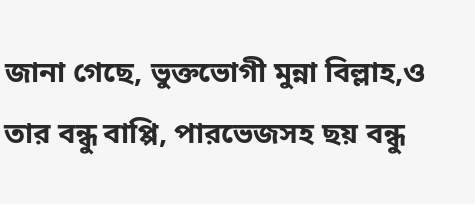জানা গেছে, ভুক্তভোগী মুন্না বিল্লাহ,ও তার বন্ধু বাপ্পি, পারভেজসহ ছয় বন্ধু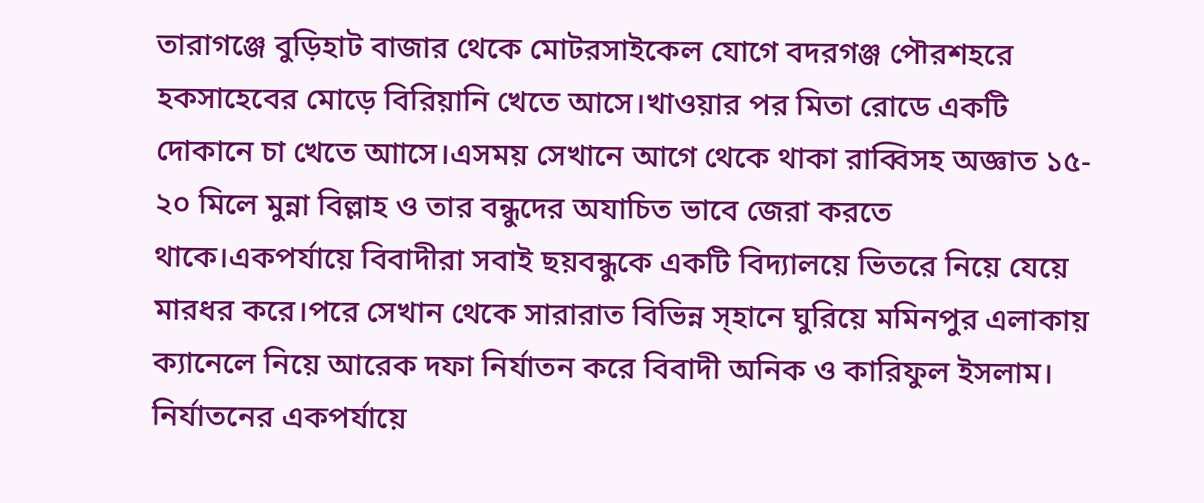তারাগঞ্জে বুড়িহাট বাজার থেকে মোটরসাইকেল যোগে বদরগঞ্জ পৌরশহরে হকসাহেবের মোড়ে বিরিয়ানি খেতে আসে।খাওয়ার পর মিতা রোডে একটি দোকানে চা খেতে আাসে।এসময় সেখানে আগে থেকে থাকা রাব্বিসহ অজ্ঞাত ১৫- ২০ মিলে মুন্না বিল্লাহ ও তার বন্ধুদের অযাচিত ভাবে জেরা করতে থাকে।একপর্যায়ে বিবাদীরা সবাই ছয়বন্ধুকে একটি বিদ্যালয়ে ভিতরে নিয়ে যেয়ে মারধর করে।পরে সেখান থেকে সারারাত বিভিন্ন স্হানে ঘুরিয়ে মমিনপুর এলাকায় ক্যানেলে নিয়ে আরেক দফা নির্যাতন করে বিবাদী অনিক ও কারিফুল ইসলাম। নির্যাতনের একপর্যায়ে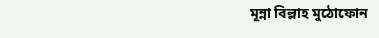মূন্না বিল্লাহ মুঠোফোন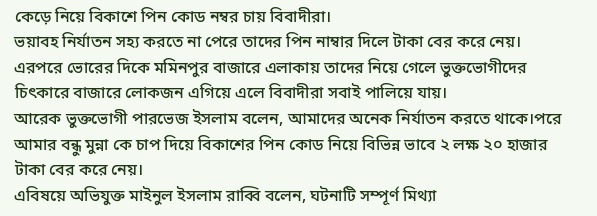কেড়ে নিয়ে বিকাশে পিন কোড নম্বর চায় বিবাদীরা।
ভয়াবহ নির্যাতন সহ্য করতে না পেরে তাদের পিন নাম্বার দিলে টাকা বের করে নেয়। এরপরে ভোরের দিকে মমিনপুর বাজারে এলাকায় তাদের নিয়ে গেলে ভুক্তভোগীদের চিৎকারে বাজারে লোকজন এগিয়ে এলে বিবাদীরা সবাই পালিয়ে যায়।
আরেক ভুক্তভোগী পারভেজ ইসলাম বলেন, আমাদের অনেক নির্যাতন করতে থাকে।পরে আমার বন্ধু মুন্না কে চাপ দিয়ে বিকাশের পিন কোড নিয়ে বিভিন্ন ভাবে ২ লক্ষ ২০ হাজার টাকা বের করে নেয়।
এবিষয়ে অভিযুক্ত মাইনুল ইসলাম রাব্বি বলেন, ঘটনাটি সম্পূর্ণ মিথ্যা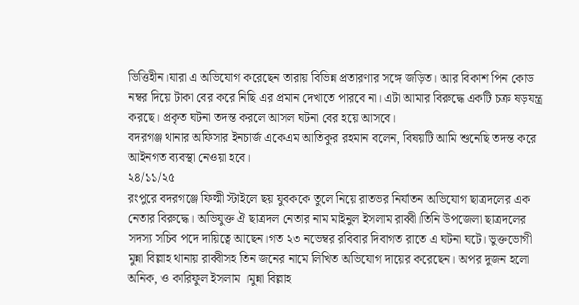ভিত্তিহীন।যারা এ অভিযোগ করেছেন তারায় বিভিন্ন প্রতারণার সঙ্গে জড়িত। আর বিকাশ পিন কোড নম্বর দিয়ে টাকা বের করে নিছি এর প্রমান দেখাতে পারবে না। এটা আমার বিরুদ্ধে একটি চক্র ষড়যন্ত্র করছে। প্রকৃত ঘটনা তদন্ত করলে আসল ঘটনা বের হয়ে আসবে।
বদরগঞ্জ থানার অফিসার ইনচার্জ একেএম আতিকুর রহমান বলেন, বিষয়টি আমি শুনেছি তদন্ত করে আইনগত ব্যবস্থা নেওয়া হবে।
২৪/১১/২৫
রংপুরে বদরগঞ্জে ফিল্মী স্টাইলে ছয় যুবককে তুলে নিয়ে রাতভর নির্যাতন অভিযোগ ছাত্রদলের এক নেতার বিরুদ্ধে। অভিযুক্ত ঐ ছাত্রদল নেতার নাম মাইনুল ইসলাম রাব্বী।তিনি উপজেলা ছাত্রদলের সদস্য সচিব পদে দায়িত্বে আছেন।গত ২৩ নভেম্বর রবিবার দিবাগত রাতে এ ঘটনা ঘটে। ভুক্তভোগী মুন্না বিল্লাহ থানায় রাব্বীসহ তিন জনের নামে লিখিত অভিযোগ দায়ের করেছেন। অপর দুজন হলো অনিক, ও কারিফুল ইসলাম ।মুন্না বিল্লাহ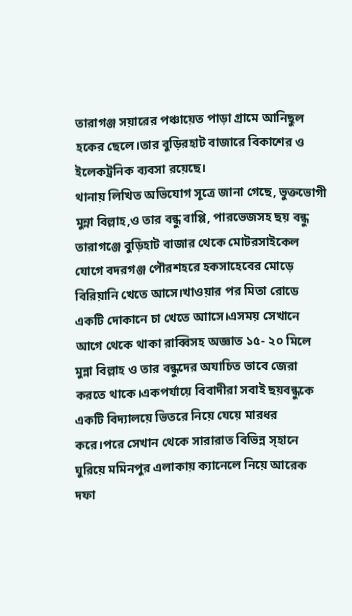তারাগঞ্জ সয়ারের পঞ্চায়েত পাড়া গ্রামে আনিছুল হকের ছেলে।তার বুড়িরহাট বাজারে বিকাশের ও ইলেকট্রনিক ব্যবসা রয়েছে।
থানায় লিখিত অভিযোগ সূত্রে জানা গেছে, ভুক্তভোগী মুন্না বিল্লাহ,ও তার বন্ধু বাপ্পি, পারভেজসহ ছয় বন্ধু তারাগঞ্জে বুড়িহাট বাজার থেকে মোটরসাইকেল যোগে বদরগঞ্জ পৌরশহরে হকসাহেবের মোড়ে বিরিয়ানি খেতে আসে।খাওয়ার পর মিতা রোডে একটি দোকানে চা খেতে আাসে।এসময় সেখানে আগে থেকে থাকা রাব্বিসহ অজ্ঞাত ১৫- ২০ মিলে মুন্না বিল্লাহ ও তার বন্ধুদের অযাচিত ভাবে জেরা করতে থাকে।একপর্যায়ে বিবাদীরা সবাই ছয়বন্ধুকে একটি বিদ্যালয়ে ভিতরে নিয়ে যেয়ে মারধর করে।পরে সেখান থেকে সারারাত বিভিন্ন স্হানে ঘুরিয়ে মমিনপুর এলাকায় ক্যানেলে নিয়ে আরেক দফা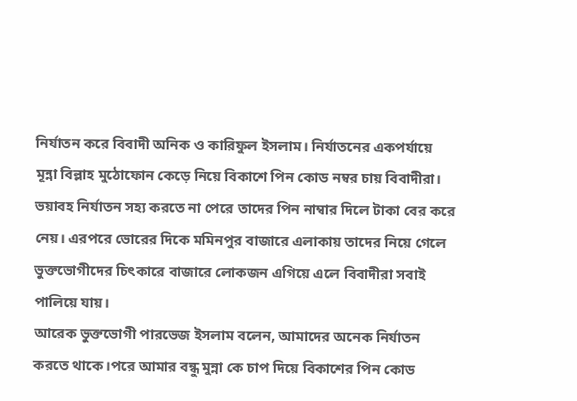নির্যাতন করে বিবাদী অনিক ও কারিফুল ইসলাম। নির্যাতনের একপর্যায়ে মূন্না বিল্লাহ মুঠোফোন কেড়ে নিয়ে বিকাশে পিন কোড নম্বর চায় বিবাদীরা।
ভয়াবহ নির্যাতন সহ্য করতে না পেরে তাদের পিন নাম্বার দিলে টাকা বের করে নেয়। এরপরে ভোরের দিকে মমিনপুর বাজারে এলাকায় তাদের নিয়ে গেলে ভুক্তভোগীদের চিৎকারে বাজারে লোকজন এগিয়ে এলে বিবাদীরা সবাই পালিয়ে যায়।
আরেক ভুক্তভোগী পারভেজ ইসলাম বলেন, আমাদের অনেক নির্যাতন করতে থাকে।পরে আমার বন্ধু মুন্না কে চাপ দিয়ে বিকাশের পিন কোড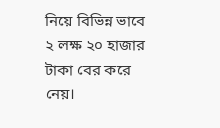নিয়ে বিভিন্ন ভাবে ২ লক্ষ ২০ হাজার টাকা বের করে নেয়।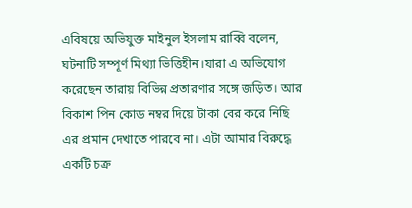এবিষয়ে অভিযুক্ত মাইনুল ইসলাম রাব্বি বলেন, ঘটনাটি সম্পূর্ণ মিথ্যা ভিত্তিহীন।যারা এ অভিযোগ করেছেন তারায় বিভিন্ন প্রতারণার সঙ্গে জড়িত। আর বিকাশ পিন কোড নম্বর দিয়ে টাকা বের করে নিছি এর প্রমান দেখাতে পারবে না। এটা আমার বিরুদ্ধে একটি চক্র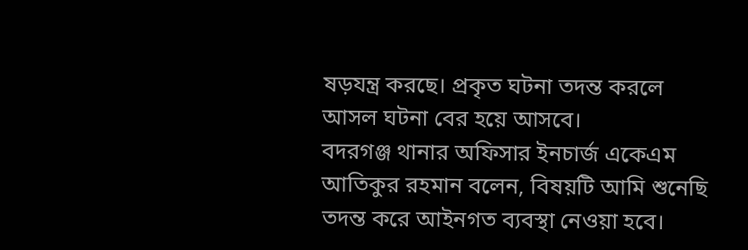ষড়যন্ত্র করছে। প্রকৃত ঘটনা তদন্ত করলে আসল ঘটনা বের হয়ে আসবে।
বদরগঞ্জ থানার অফিসার ইনচার্জ একেএম আতিকুর রহমান বলেন, বিষয়টি আমি শুনেছি তদন্ত করে আইনগত ব্যবস্থা নেওয়া হবে।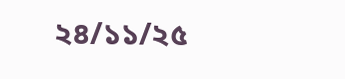২৪/১১/২৫